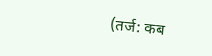(तर्ज: कब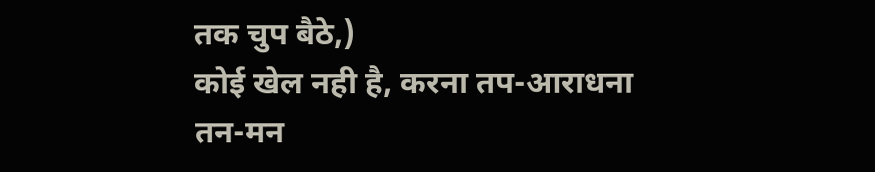तक चुप बैठे,)
कोई खेल नही है, करना तप-आराधना
तन-मन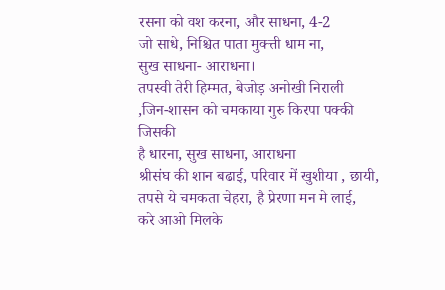रसना को वश करना, और साधना, 4-2
जो साधे, निश्चित पाता मुक्त्ती धाम ना,
सुख साधना- आराधना।
तपस्वी तेरी हिम्मत, बेजोड़ अनोखी निराली
,जिन-शासन को चमकाया गुरु किरपा पक्की जिसकी
है धारना, सुख साधना, आराधना
श्रीसंघ की शान बढाई, परिवार में खुशीया , छायी, तपसे ये चमकता चेहरा, है प्रेरणा मन मे लाई,
करे आओ मिलके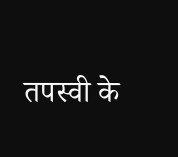तपस्वी के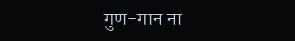गुण-गान ना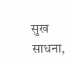सुख साधना,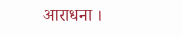आराधना ।